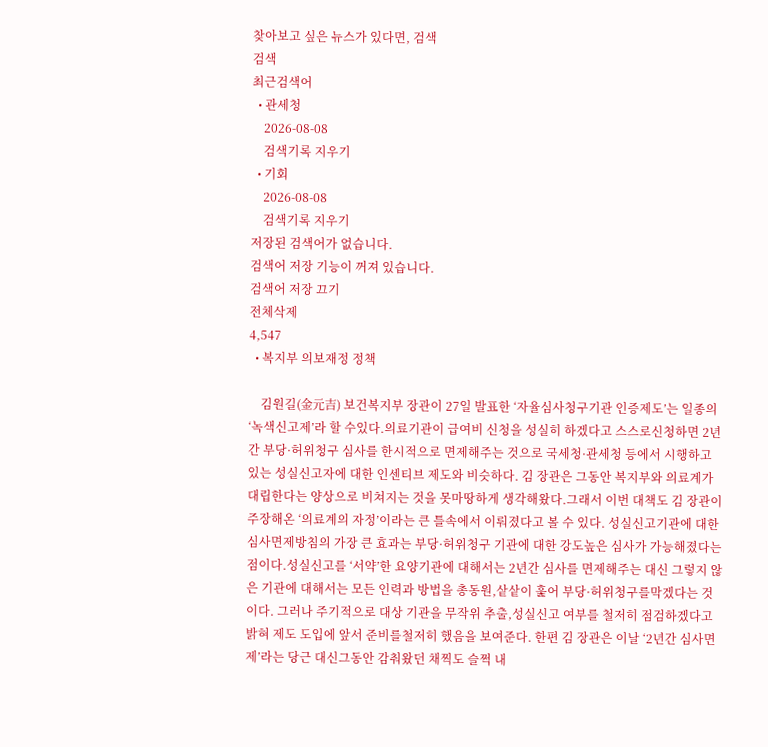찾아보고 싶은 뉴스가 있다면, 검색
검색
최근검색어
  • 관세청
    2026-08-08
    검색기록 지우기
  • 기회
    2026-08-08
    검색기록 지우기
저장된 검색어가 없습니다.
검색어 저장 기능이 꺼져 있습니다.
검색어 저장 끄기
전체삭제
4,547
  • 복지부 의보재정 정책

    김원길(金元吉) 보건복지부 장관이 27일 발표한 ‘자율심사청구기관 인증제도’는 일종의 ‘녹색신고제’라 할 수있다.의료기관이 급여비 신청을 성실히 하겠다고 스스로신청하면 2년간 부당·허위청구 심사를 한시적으로 면제해주는 것으로 국세청·관세청 등에서 시행하고 있는 성실신고자에 대한 인센티브 제도와 비슷하다. 김 장관은 그동안 복지부와 의료계가 대립한다는 양상으로 비쳐지는 것을 못마땅하게 생각해왔다.그래서 이번 대책도 김 장관이 주장해온 ‘의료계의 자정’이라는 큰 틀속에서 이뤄졌다고 볼 수 있다. 성실신고기관에 대한 심사면제방침의 가장 큰 효과는 부당·허위청구 기관에 대한 강도높은 심사가 가능해졌다는점이다.성실신고를 ‘서약’한 요양기관에 대해서는 2년간 심사를 면제해주는 대신 그렇지 않은 기관에 대해서는 모든 인력과 방법을 총동원,샅샅이 훑어 부당·허위청구를막겠다는 것이다. 그러나 주기적으로 대상 기관을 무작위 추출,성실신고 여부를 철저히 점검하겠다고 밝혀 제도 도입에 앞서 준비를철저히 했음을 보여준다. 한편 김 장관은 이날 ‘2년간 심사면제’라는 당근 대신그동안 감춰왔던 채찍도 슬쩍 내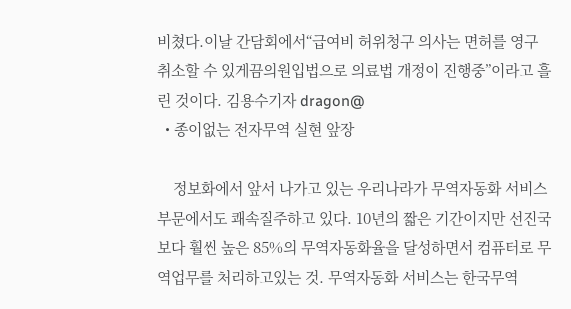비쳤다.이날 간담회에서“급여비 허위청구 의사는 면허를 영구 취소할 수 있게끔의원입법으로 의료법 개정이 진행중”이라고 흘린 것이다. 김용수기자 dragon@
  • 종이없는 전자무역 실현 앞장

    정보화에서 앞서 나가고 있는 우리나라가 무역자동화 서비스부문에서도 쾌속질주하고 있다. 10년의 짧은 기간이지만 선진국보다 훨씬 높은 85%의 무역자동화율을 달성하면서 컴퓨터로 무역업무를 처리하고있는 것. 무역자동화 서비스는 한국무역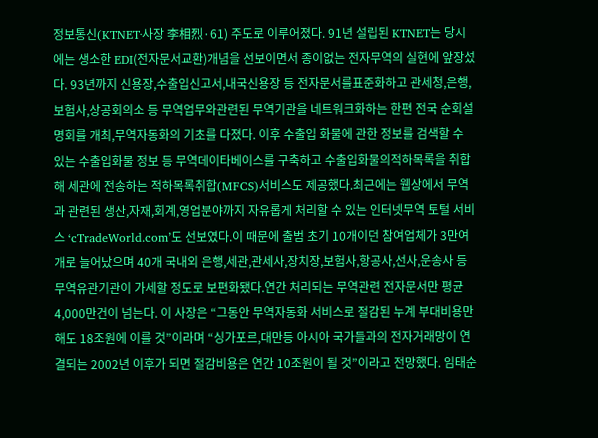정보통신(KTNET·사장 李相烈·61) 주도로 이루어졌다. 91년 설립된 KTNET는 당시에는 생소한 EDI(전자문서교환)개념을 선보이면서 종이없는 전자무역의 실현에 앞장섰다. 93년까지 신용장,수출입신고서,내국신용장 등 전자문서를표준화하고 관세청,은행,보험사,상공회의소 등 무역업무와관련된 무역기관을 네트워크화하는 한편 전국 순회설명회를 개최,무역자동화의 기초를 다졌다. 이후 수출입 화물에 관한 정보를 검색할 수 있는 수출입화물 정보 등 무역데이타베이스를 구축하고 수출입화물의적하목록을 취합해 세관에 전송하는 적하목록취합(MFCS)서비스도 제공했다.최근에는 웹상에서 무역과 관련된 생산,자재,회계,영업분야까지 자유롭게 처리할 수 있는 인터넷무역 토털 서비스 ‘cTradeWorld.com’도 선보였다.이 때문에 출범 초기 10개이던 참여업체가 3만여개로 늘어났으며 40개 국내외 은행,세관,관세사,장치장,보험사,항공사,선사,운송사 등 무역유관기관이 가세할 정도로 보편화됐다.연간 처리되는 무역관련 전자문서만 평균 4,000만건이 넘는다. 이 사장은 “그동안 무역자동화 서비스로 절감된 누계 부대비용만 해도 18조원에 이를 것”이라며 “싱가포르,대만등 아시아 국가들과의 전자거래망이 연결되는 2002년 이후가 되면 절감비용은 연간 10조원이 될 것”이라고 전망했다. 임태순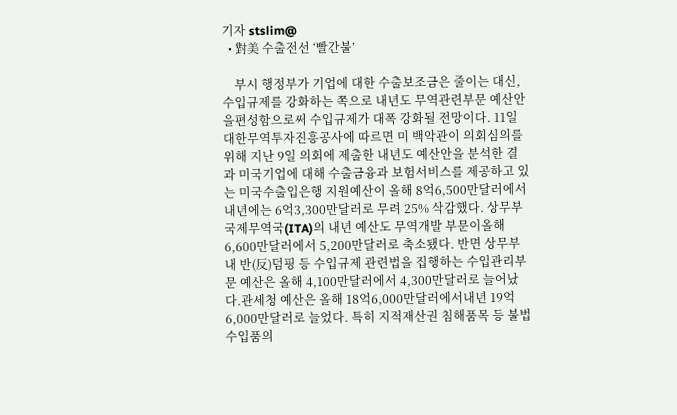기자 stslim@
  • 對美 수출전선 ‘빨간불’

    부시 행정부가 기업에 대한 수출보조금은 줄이는 대신,수입규제를 강화하는 쪽으로 내년도 무역관련부문 예산안을편성함으로써 수입규제가 대폭 강화될 전망이다. 11일 대한무역투자진흥공사에 따르면 미 백악관이 의회심의를 위해 지난 9일 의회에 제출한 내년도 예산안을 분석한 결과 미국기업에 대해 수출금융과 보험서비스를 제공하고 있는 미국수출입은행 지원예산이 올해 8억6,500만달러에서 내년에는 6억3,300만달러로 무려 25% 삭감했다. 상무부 국제무역국(ITA)의 내년 예산도 무역개발 부문이올해 6,600만달러에서 5,200만달러로 축소됐다. 반면 상무부내 반(反)덤핑 등 수입규제 관련법을 집행하는 수입관리부문 예산은 올해 4,100만달러에서 4,300만달러로 늘어났다.관세청 예산은 올해 18억6,000만달러에서내년 19억6,000만달러로 늘었다. 특히 지적재산권 침해품목 등 불법 수입품의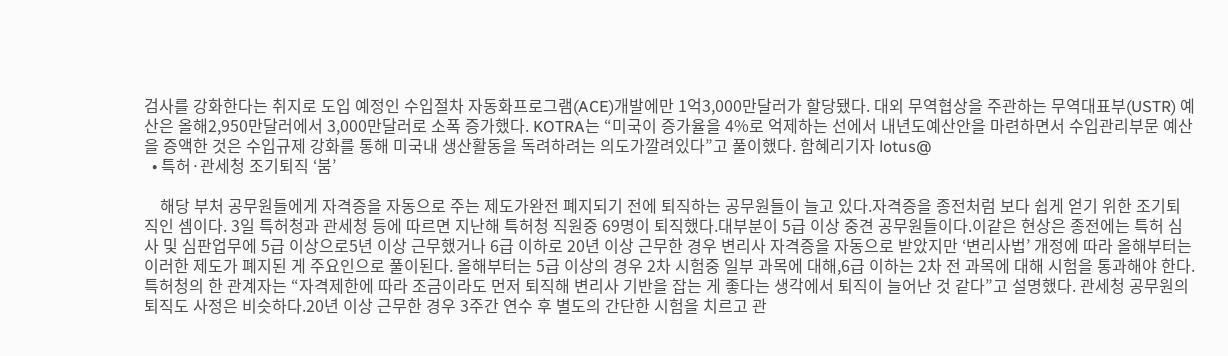검사를 강화한다는 취지로 도입 예정인 수입절차 자동화프로그램(ACE)개발에만 1억3,000만달러가 할당됐다. 대외 무역협상을 주관하는 무역대표부(USTR) 예산은 올해2,950만달러에서 3,000만달러로 소폭 증가했다. KOTRA는 “미국이 증가율을 4%로 억제하는 선에서 내년도예산안을 마련하면서 수입관리부문 예산을 증액한 것은 수입규제 강화를 통해 미국내 생산활동을 독려하려는 의도가깔려있다”고 풀이했다. 함혜리기자 lotus@
  • 특허·관세청 조기퇴직 ‘붐’

    해당 부처 공무원들에게 자격증을 자동으로 주는 제도가완전 폐지되기 전에 퇴직하는 공무원들이 늘고 있다.자격증을 종전처럼 보다 쉽게 얻기 위한 조기퇴직인 셈이다. 3일 특허청과 관세청 등에 따르면 지난해 특허청 직원중 69명이 퇴직했다.대부분이 5급 이상 중견 공무원들이다.이같은 현상은 종전에는 특허 심사 및 심판업무에 5급 이상으로5년 이상 근무했거나 6급 이하로 20년 이상 근무한 경우 변리사 자격증을 자동으로 받았지만 ‘변리사법’ 개정에 따라 올해부터는 이러한 제도가 폐지된 게 주요인으로 풀이된다. 올해부터는 5급 이상의 경우 2차 시험중 일부 과목에 대해,6급 이하는 2차 전 과목에 대해 시험을 통과해야 한다.특허청의 한 관계자는 “자격제한에 따라 조금이라도 먼저 퇴직해 변리사 기반을 잡는 게 좋다는 생각에서 퇴직이 늘어난 것 같다”고 설명했다. 관세청 공무원의 퇴직도 사정은 비슷하다.20년 이상 근무한 경우 3주간 연수 후 별도의 간단한 시험을 치르고 관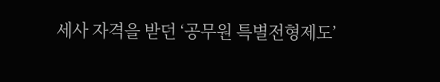세사 자격을 받던 ‘공무원 특별전형제도’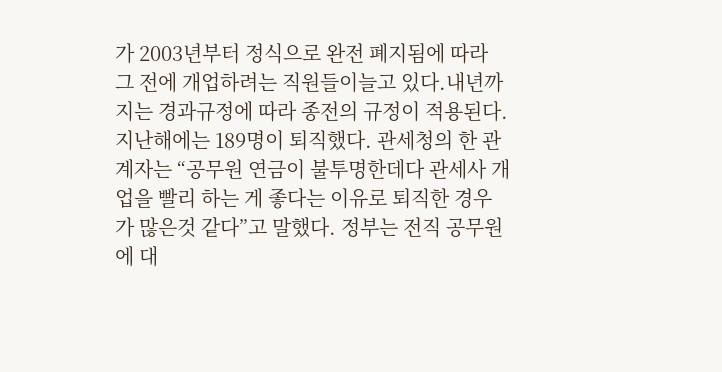가 2003년부터 정식으로 완전 폐지됨에 따라 그 전에 개업하려는 직원들이늘고 있다.내년까지는 경과규정에 따라 종전의 규정이 적용된다.지난해에는 189명이 퇴직했다. 관세청의 한 관계자는 “공무원 연금이 불투명한데다 관세사 개업을 빨리 하는 게 좋다는 이유로 퇴직한 경우가 많은것 같다”고 말했다. 정부는 전직 공무원에 대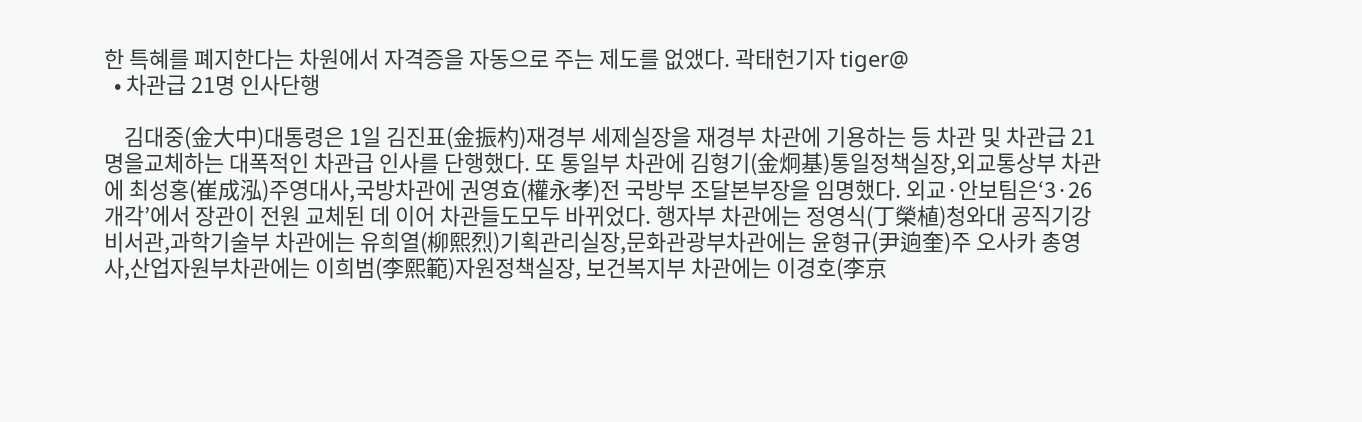한 특혜를 폐지한다는 차원에서 자격증을 자동으로 주는 제도를 없앴다. 곽태헌기자 tiger@
  • 차관급 21명 인사단행

    김대중(金大中)대통령은 1일 김진표(金振杓)재경부 세제실장을 재경부 차관에 기용하는 등 차관 및 차관급 21명을교체하는 대폭적인 차관급 인사를 단행했다. 또 통일부 차관에 김형기(金炯基)통일정책실장,외교통상부 차관에 최성홍(崔成泓)주영대사,국방차관에 권영효(權永孝)전 국방부 조달본부장을 임명했다. 외교·안보팀은‘3·26 개각’에서 장관이 전원 교체된 데 이어 차관들도모두 바뀌었다. 행자부 차관에는 정영식(丁榮植)청와대 공직기강비서관,과학기술부 차관에는 유희열(柳熙烈)기획관리실장,문화관광부차관에는 윤형규(尹逈奎)주 오사카 총영사,산업자원부차관에는 이희범(李熙範)자원정책실장, 보건복지부 차관에는 이경호(李京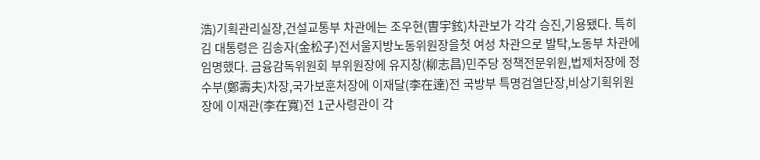浩)기획관리실장,건설교통부 차관에는 조우현(曺宇鉉)차관보가 각각 승진,기용됐다. 특히 김 대통령은 김송자(金松子)전서울지방노동위원장을첫 여성 차관으로 발탁,노동부 차관에 임명했다. 금융감독위원회 부위원장에 유지창(柳志昌)민주당 정책전문위원,법제처장에 정수부(鄭壽夫)차장,국가보훈처장에 이재달(李在達)전 국방부 특명검열단장,비상기획위원장에 이재관(李在寬)전 1군사령관이 각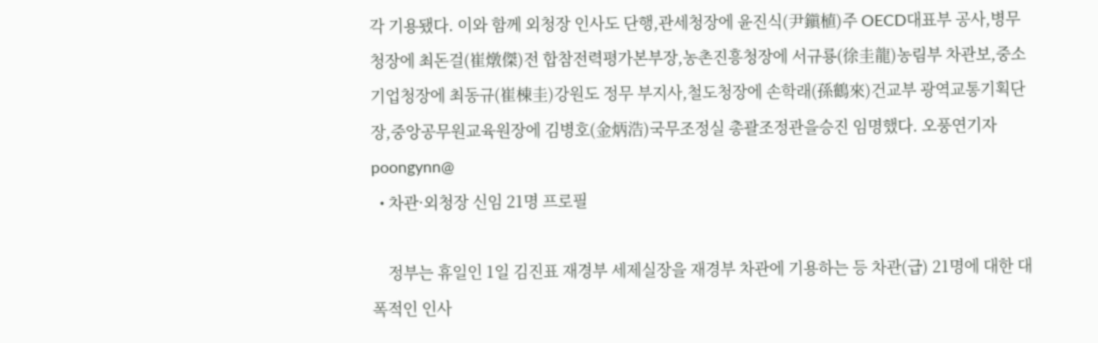각 기용됐다. 이와 함께 외청장 인사도 단행,관세청장에 윤진식(尹鎭植)주 OECD대표부 공사,병무청장에 최돈걸(崔燉傑)전 합참전력평가본부장,농촌진흥청장에 서규룡(徐圭龍)농림부 차관보,중소기업청장에 최동규(崔棟圭)강원도 정무 부지사,철도청장에 손학래(孫鶴來)건교부 광역교통기획단장,중앙공무원교육원장에 김병호(金炳浩)국무조정실 총괄조정관을승진 임명했다. 오풍연기자 poongynn@
  • 차관·외청장 신임 21명 프로필

    정부는 휴일인 1일 김진표 재경부 세제실장을 재경부 차관에 기용하는 등 차관(급) 21명에 대한 대폭적인 인사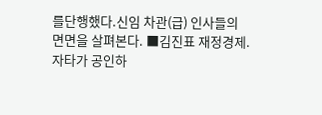를단행했다.신임 차관(급) 인사들의 면면을 살펴본다. ■김진표 재정경제. 자타가 공인하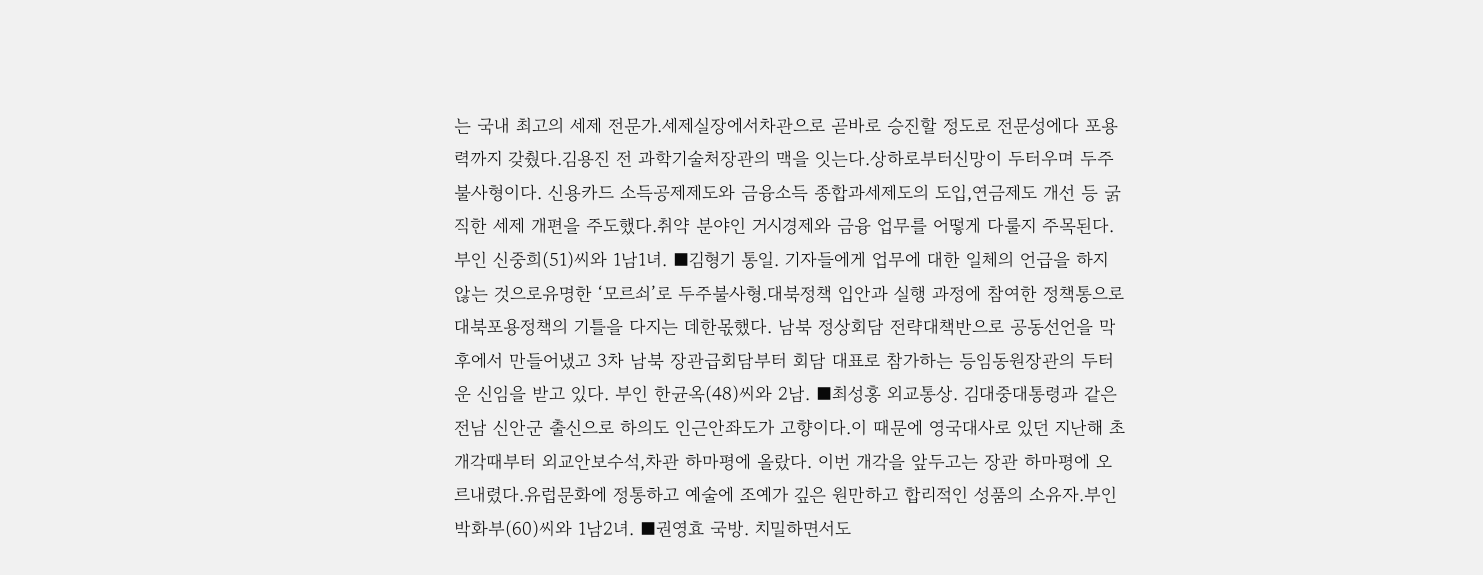는 국내 최고의 세제 전문가.세제실장에서차관으로 곧바로 승진할 정도로 전문성에다 포용력까지 갖췄다.김용진 전 과학기술처장관의 맥을 잇는다.상하로부터신망이 두터우며 두주불사형이다. 신용카드 소득공제제도와 금융소득 종합과세제도의 도입,연금제도 개선 등 굵직한 세제 개편을 주도했다.취약 분야인 거시경제와 금융 업무를 어떻게 다룰지 주목된다.부인 신중희(51)씨와 1남1녀. ■김형기 통일. 기자들에게 업무에 대한 일체의 언급을 하지 않는 것으로유명한 ‘모르쇠’로 두주불사형.대북정책 입안과 실행 과정에 참여한 정책통으로 대북포용정책의 기틀을 다지는 데한몫했다. 남북 정상회담 전략대책반으로 공동선언을 막후에서 만들어냈고 3차 남북 장관급회담부터 회담 대표로 참가하는 등임동원장관의 두터운 신임을 받고 있다. 부인 한균옥(48)씨와 2남. ■최성홍 외교통상. 김대중대통령과 같은 전남 신안군 출신으로 하의도 인근안좌도가 고향이다.이 때문에 영국대사로 있던 지난해 초개각때부터 외교안보수석,차관 하마평에 올랐다. 이번 개각을 앞두고는 장관 하마평에 오르내렸다.유럽문화에 정통하고 예술에 조예가 깊은 원만하고 합리적인 성품의 소유자.부인 박화부(60)씨와 1남2녀. ■권영효 국방. 치밀하면서도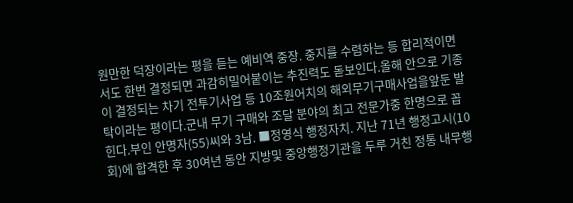원만한 덕장이라는 평을 듣는 예비역 중장. 중지를 수렴하는 등 합리적이면서도 한번 결정되면 과감히밀어붙이는 추진력도 돋보인다.올해 안으로 기종이 결정되는 차기 전투기사업 등 10조원어치의 해외무기구매사업을앞둔 발탁이라는 평이다.군내 무기 구매와 조달 분야의 최고 전문가중 한명으로 꼽힌다.부인 안명자(55)씨와 3남. ■정영식 행정자치. 지난 71년 행정고시(10회)에 합격한 후 30여년 동안 지방및 중앙행정기관을 두루 거친 정통 내무행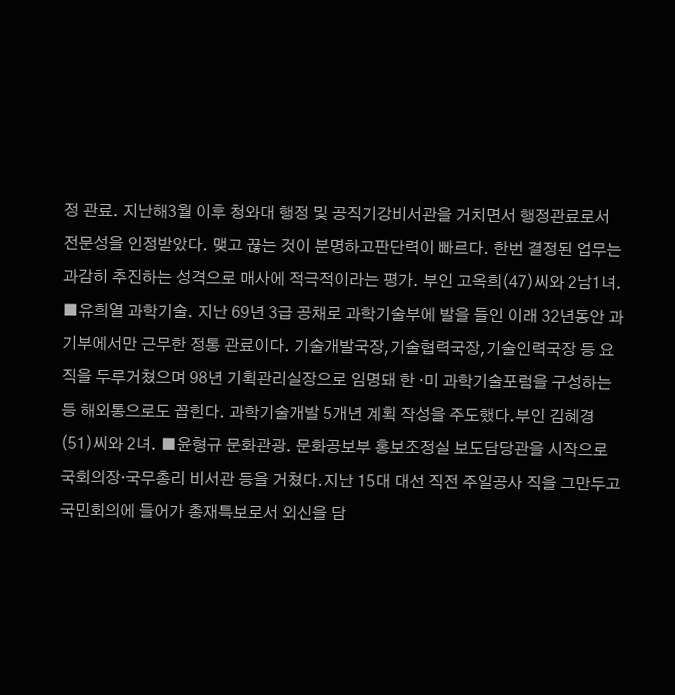정 관료. 지난해3월 이후 청와대 행정 및 공직기강비서관을 거치면서 행정관료로서 전문성을 인정받았다. 맺고 끊는 것이 분명하고판단력이 빠르다. 한번 결정된 업무는 과감히 추진하는 성격으로 매사에 적극적이라는 평가. 부인 고옥희(47)씨와 2남1녀. ■유희열 과학기술. 지난 69년 3급 공채로 과학기술부에 발을 들인 이래 32년동안 과기부에서만 근무한 정통 관료이다. 기술개발국장,기술협력국장,기술인력국장 등 요직을 두루거쳤으며 98년 기획관리실장으로 임명돼 한 ·미 과학기술포럼을 구성하는 등 해외통으로도 꼽힌다. 과학기술개발 5개년 계획 작성을 주도했다.부인 김혜경(51)씨와 2녀. ■윤형규 문화관광. 문화공보부 홍보조정실 보도담당관을 시작으로 국회의장·국무총리 비서관 등을 거쳤다.지난 15대 대선 직전 주일공사 직을 그만두고 국민회의에 들어가 총재특보로서 외신을 담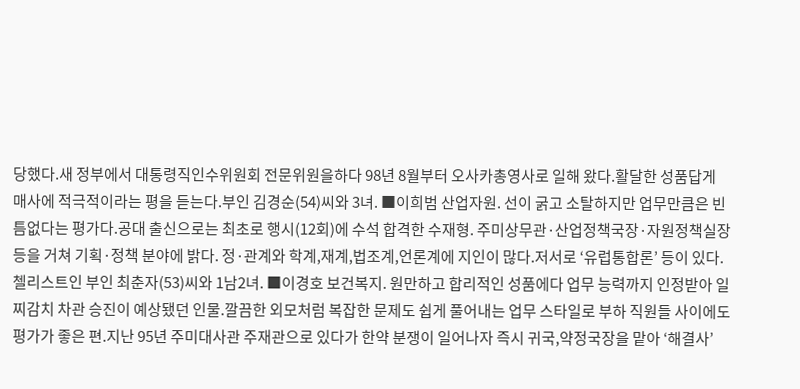당했다.새 정부에서 대통령직인수위원회 전문위원을하다 98년 8월부터 오사카총영사로 일해 왔다.활달한 성품답게 매사에 적극적이라는 평을 듣는다.부인 김경순(54)씨와 3녀. ■이희범 산업자원. 선이 굵고 소탈하지만 업무만큼은 빈틈없다는 평가다.공대 출신으로는 최초로 행시(12회)에 수석 합격한 수재형. 주미상무관·산업정책국장·자원정책실장 등을 거쳐 기획·정책 분야에 밝다. 정·관계와 학계,재계,법조계,언론계에 지인이 많다.저서로 ‘유럽통합론’ 등이 있다.첼리스트인 부인 최춘자(53)씨와 1남2녀. ■이경호 보건복지. 원만하고 합리적인 성품에다 업무 능력까지 인정받아 일찌감치 차관 승진이 예상됐던 인물.깔끔한 외모처럼 복잡한 문제도 쉽게 풀어내는 업무 스타일로 부하 직원들 사이에도 평가가 좋은 편.지난 95년 주미대사관 주재관으로 있다가 한약 분쟁이 일어나자 즉시 귀국,약정국장을 맡아 ‘해결사’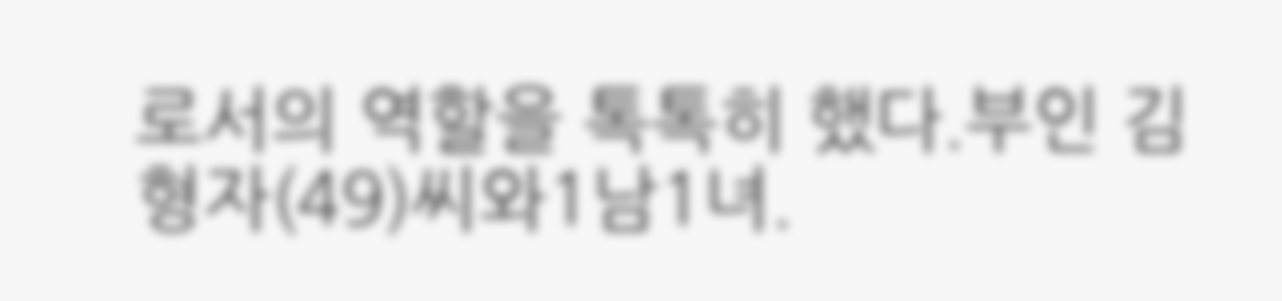로서의 역할을 톡톡히 했다.부인 김형자(49)씨와1남1녀.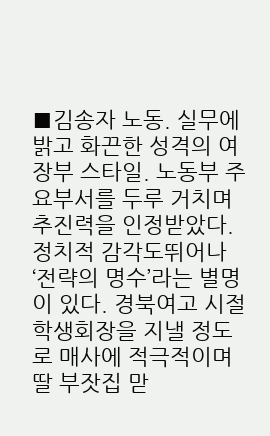■김송자 노동. 실무에 밝고 화끈한 성격의 여장부 스타일. 노동부 주요부서를 두루 거치며 추진력을 인정받았다.정치적 감각도뛰어나 ‘전략의 명수’라는 별명이 있다. 경북여고 시절 학생회장을 지낼 정도로 매사에 적극적이며 딸 부잣집 맏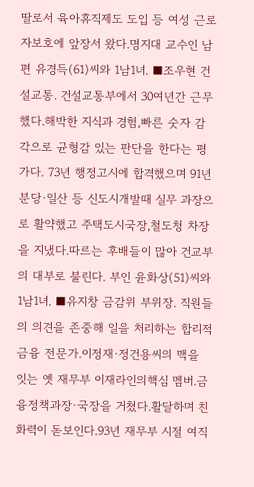딸로서 육아휴직제도 도입 등 여성 근로자보호에 앞장서 왔다.명지대 교수인 남편 유경득(61)씨와 1남1녀. ■조우현 건설교통. 건설교통부에서 30여년간 근무했다.해박한 지식과 경험,빠른 숫자 감각으로 균형감 있는 판단을 한다는 평가다. 73년 행정고시에 합격했으며 91년 분당·일산 등 신도시개발때 실무 과장으로 활약했고 주택도시국장,철도청 차장을 지냈다.따르는 후배들이 많아 건교부의 대부로 불린다. 부인 윤화상(51)씨와 1남1녀. ■유지창 금감위 부위장. 직원들의 의견을 존중해 일을 처리하는 합리적 금융 전문가.이정재·정건용씨의 맥을 잇는 옛 재무부 이재라인의핵심 멤버.금융정책과장·국장을 거쳤다.활달하며 친화력이 돋보인다.93년 재무부 시절 여직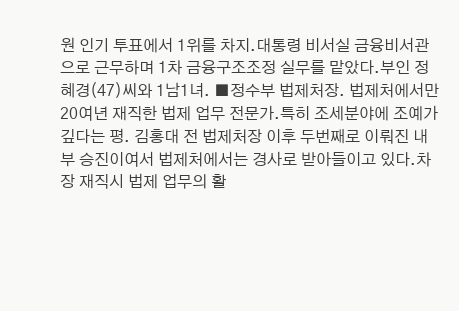원 인기 투표에서 1위를 차지.대통령 비서실 금융비서관으로 근무하며 1차 금융구조조정 실무를 맡았다.부인 정혜경(47)씨와 1남1녀. ■정수부 법제처장. 법제처에서만 20여년 재직한 법제 업무 전문가.특히 조세분야에 조예가 깊다는 평. 김홍대 전 법제처장 이후 두번째로 이뤄진 내부 승진이여서 법제처에서는 경사로 받아들이고 있다.차장 재직시 법제 업무의 활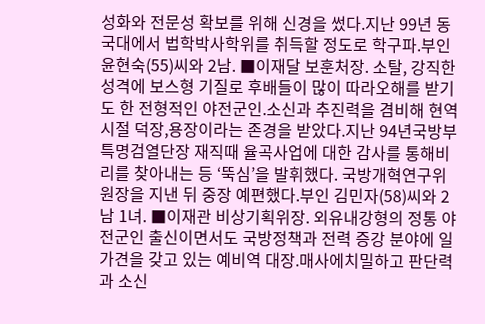성화와 전문성 확보를 위해 신경을 썼다.지난 99년 동국대에서 법학박사학위를 취득할 정도로 학구파.부인 윤현숙(55)씨와 2남. ■이재달 보훈처장. 소탈, 강직한 성격에 보스형 기질로 후배들이 많이 따라오해를 받기도 한 전형적인 야전군인.소신과 추진력을 겸비해 현역 시절 덕장,용장이라는 존경을 받았다.지난 94년국방부 특명검열단장 재직때 율곡사업에 대한 감사를 통해비리를 찾아내는 등 ‘뚝심’을 발휘했다. 국방개혁연구위원장을 지낸 뒤 중장 예편했다.부인 김민자(58)씨와 2남 1녀. ■이재관 비상기획위장. 외유내강형의 정통 야전군인 출신이면서도 국방정책과 전력 증강 분야에 일가견을 갖고 있는 예비역 대장.매사에치밀하고 판단력과 소신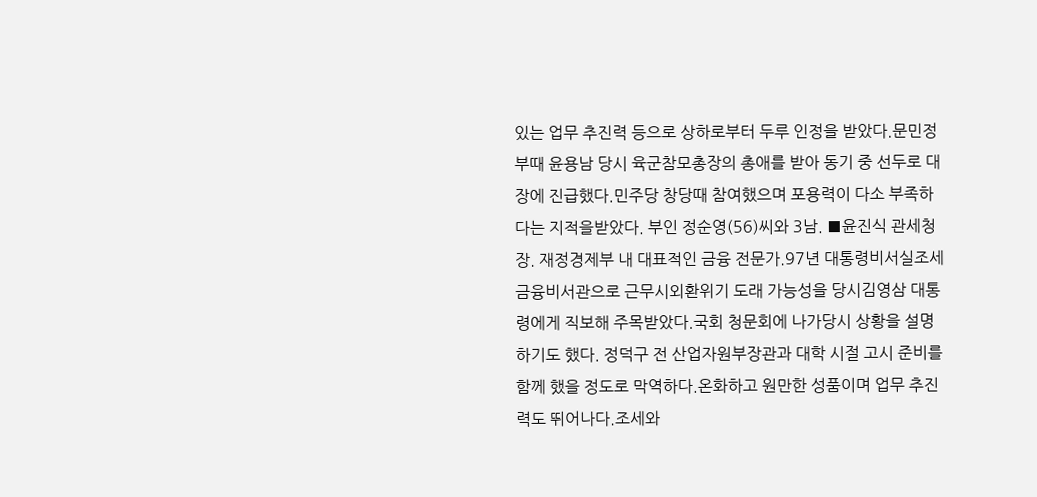있는 업무 추진력 등으로 상하로부터 두루 인정을 받았다.문민정부때 윤용남 당시 육군참모총장의 총애를 받아 동기 중 선두로 대장에 진급했다.민주당 창당때 참여했으며 포용력이 다소 부족하다는 지적을받았다. 부인 정순영(56)씨와 3남. ■윤진식 관세청장. 재정경제부 내 대표적인 금융 전문가.97년 대통령비서실조세금융비서관으로 근무시외환위기 도래 가능성을 당시김영삼 대통령에게 직보해 주목받았다.국회 청문회에 나가당시 상황을 설명하기도 했다. 정덕구 전 산업자원부장관과 대학 시절 고시 준비를 함께 했을 정도로 막역하다.온화하고 원만한 성품이며 업무 추진력도 뛰어나다.조세와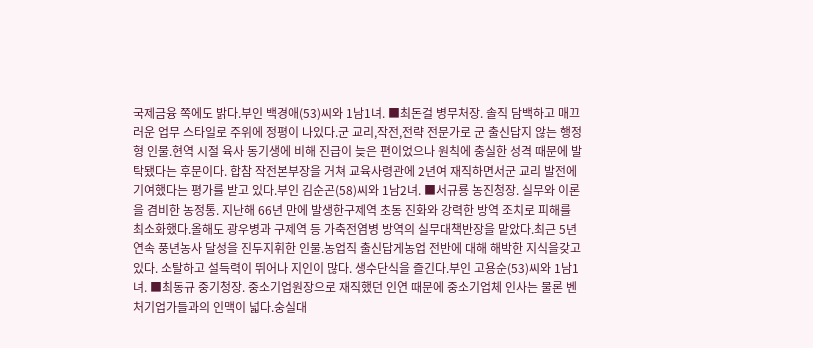국제금융 쪽에도 밝다.부인 백경애(53)씨와 1남1녀. ■최돈걸 병무처장. 솔직 담백하고 매끄러운 업무 스타일로 주위에 정평이 나있다.군 교리,작전,전략 전문가로 군 출신답지 않는 행정형 인물.현역 시절 육사 동기생에 비해 진급이 늦은 편이었으나 원칙에 충실한 성격 때문에 발탁됐다는 후문이다. 합참 작전본부장을 거쳐 교육사령관에 2년여 재직하면서군 교리 발전에 기여했다는 평가를 받고 있다.부인 김순곤(58)씨와 1남2녀. ■서규룡 농진청장. 실무와 이론을 겸비한 농정통. 지난해 66년 만에 발생한구제역 초동 진화와 강력한 방역 조치로 피해를 최소화했다.올해도 광우병과 구제역 등 가축전염병 방역의 실무대책반장을 맡았다.최근 5년 연속 풍년농사 달성을 진두지휘한 인물.농업직 출신답게농업 전반에 대해 해박한 지식을갖고 있다. 소탈하고 설득력이 뛰어나 지인이 많다. 생수단식을 즐긴다.부인 고용순(53)씨와 1남1녀. ■최동규 중기청장. 중소기업원장으로 재직했던 인연 때문에 중소기업체 인사는 물론 벤처기업가들과의 인맥이 넓다.숭실대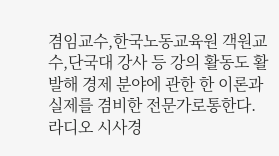겸임교수,한국노동교육원 객원교수,단국대 강사 등 강의 활동도 활발해 경제 분야에 관한 한 이론과 실제를 겸비한 전문가로통한다. 라디오 시사경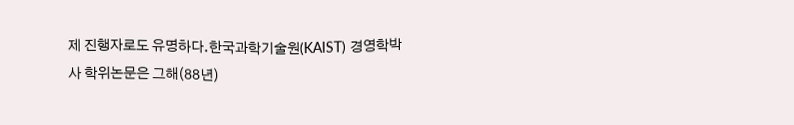제 진행자로도 유명하다.한국과학기술원(KAIST) 경영학박사 학위논문은 그해(88년)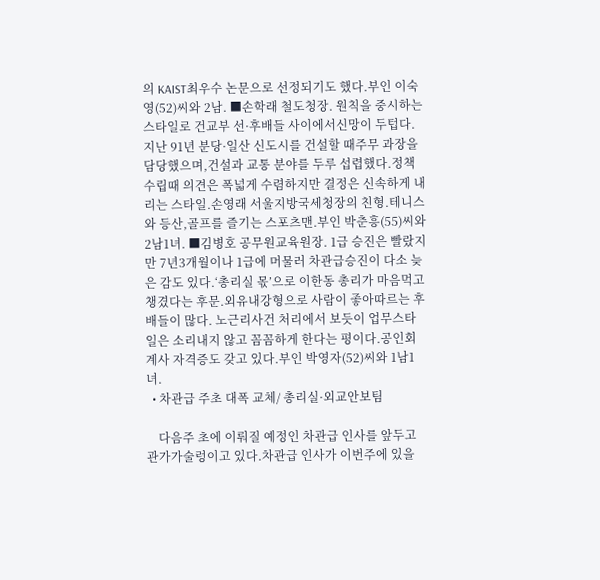의 KAIST최우수 논문으로 선정되기도 했다.부인 이숙영(52)씨와 2남. ■손학래 철도청장. 원칙을 중시하는 스타일로 건교부 선·후배들 사이에서신망이 두텁다.지난 91년 분당·일산 신도시를 건설할 때주무 과장을 담당했으며,건설과 교통 분야를 두루 섭렵했다.정책 수립때 의견은 폭넓게 수렴하지만 결정은 신속하게 내리는 스타일.손영래 서울지방국세청장의 친형.테니스와 등산,골프를 즐기는 스포츠맨.부인 박춘흥(55)씨와 2남1녀. ■김병호 공무원교육원장. 1급 승진은 빨랐지만 7년3개월이나 1급에 머물러 차관급승진이 다소 늦은 감도 있다.‘총리실 몫’으로 이한동 총리가 마음먹고 챙겼다는 후문.외유내강형으로 사람이 좋아따르는 후배들이 많다. 노근리사건 처리에서 보듯이 업무스타일은 소리내지 않고 꼼꼼하게 한다는 평이다.공인회계사 자격증도 갖고 있다.부인 박영자(52)씨와 1남1녀.
  • 차관급 주초 대폭 교체/ 총리실·외교안보팀

    다음주 초에 이뤄질 예정인 차관급 인사를 앞두고 관가가술렁이고 있다.차관급 인사가 이번주에 있을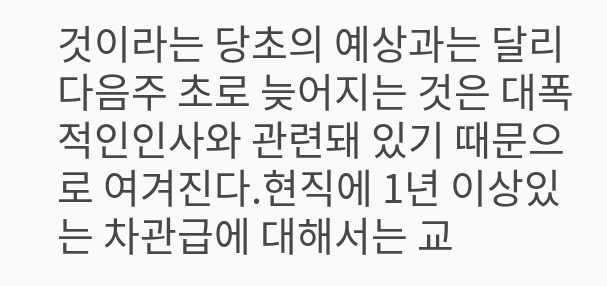것이라는 당초의 예상과는 달리 다음주 초로 늦어지는 것은 대폭적인인사와 관련돼 있기 때문으로 여겨진다.현직에 1년 이상있는 차관급에 대해서는 교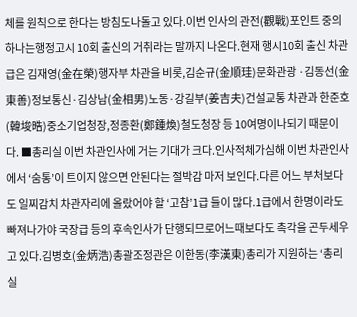체를 원칙으로 한다는 방침도나돌고 있다.이번 인사의 관전(觀戰)포인트 중의 하나는행정고시 10회 출신의 거취라는 말까지 나온다.현재 행시10회 출신 차관급은 김재영(金在榮)행자부 차관을 비롯,김순규(金順珪)문화관광 ·김동선(金東善)정보통신·김상남(金相男)노동·강길부(姜吉夫)건설교통 차관과 한준호(韓埈晧)중소기업청장,정종환(鄭鍾煥)철도청장 등 10여명이나되기 때문이다. ■총리실 이번 차관인사에 거는 기대가 크다.인사적체가심해 이번 차관인사에서 ‘숨통’이 트이지 않으면 안된다는 절박감 마저 보인다.다른 어느 부처보다도 일찌감치 차관자리에 올랐어야 할 ‘고참’1급 들이 많다.1급에서 한명이라도 빠져나가야 국장급 등의 후속인사가 단행되므로어느때보다도 촉각을 곤두세우고 있다.김병호(金炳浩)총괄조정관은 이한동(李漢東)총리가 지원하는 ‘총리실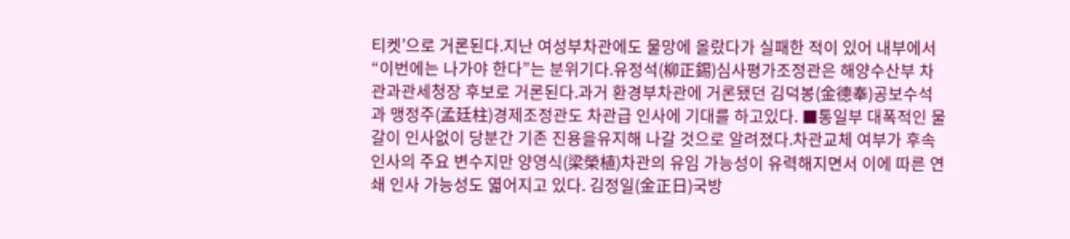티켓’으로 거론된다.지난 여성부차관에도 물망에 올랐다가 실패한 적이 있어 내부에서 “이번에는 나가야 한다”는 분위기다.유정석(柳正錫)심사평가조정관은 해양수산부 차관과관세청장 후보로 거론된다.과거 환경부차관에 거론됐던 김덕봉(金德奉)공보수석과 맹정주(孟廷柱)경제조정관도 차관급 인사에 기대를 하고있다. ■통일부 대폭적인 물갈이 인사없이 당분간 기존 진용을유지해 나갈 것으로 알려졌다.차관교체 여부가 후속 인사의 주요 변수지만 양영식(梁榮植)차관의 유임 가능성이 유력해지면서 이에 따른 연쇄 인사 가능성도 엷어지고 있다. 김정일(金正日)국방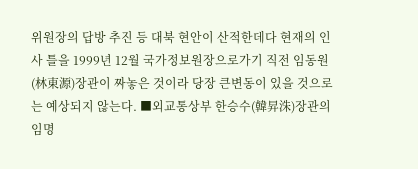위원장의 답방 추진 등 대북 현안이 산적한데다 현재의 인사 틀을 1999년 12월 국가정보원장으로가기 직전 임동원(林東源)장관이 짜놓은 것이라 당장 큰변동이 있을 것으로는 예상되지 않는다. ■외교통상부 한승수(韓昇洙)장관의 임명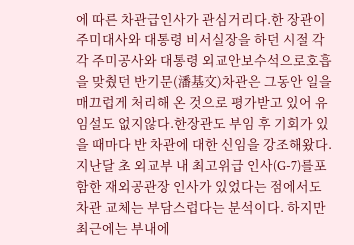에 따른 차관급인사가 관심거리다.한 장관이 주미대사와 대통령 비서실장을 하던 시절 각각 주미공사와 대통령 외교안보수석으로호흡을 맞췄던 반기문(潘基文)차관은 그동안 일을 매끄럽게 처리해 온 것으로 평가받고 있어 유임설도 없지않다.한장관도 부임 후 기회가 있을 때마다 반 차관에 대한 신임을 강조해왔다.지난달 초 외교부 내 최고위급 인사(G-7)를포함한 재외공관장 인사가 있었다는 점에서도 차관 교체는 부담스럽다는 분석이다. 하지만 최근에는 부내에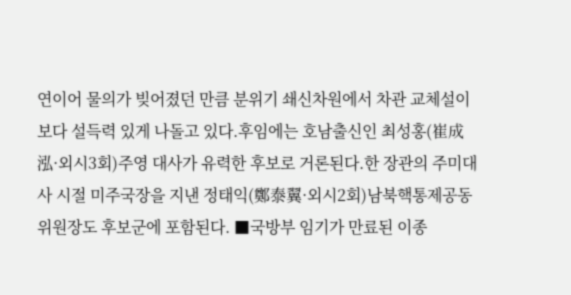연이어 물의가 빚어졌던 만큼 분위기 쇄신차원에서 차관 교체설이 보다 설득력 있게 나돌고 있다.후임에는 호남출신인 최성홍(崔成泓·외시3회)주영 대사가 유력한 후보로 거론된다.한 장관의 주미대사 시절 미주국장을 지낸 정태익(鄭泰翼·외시2회)남북핵통제공동위원장도 후보군에 포함된다. ■국방부 임기가 만료된 이종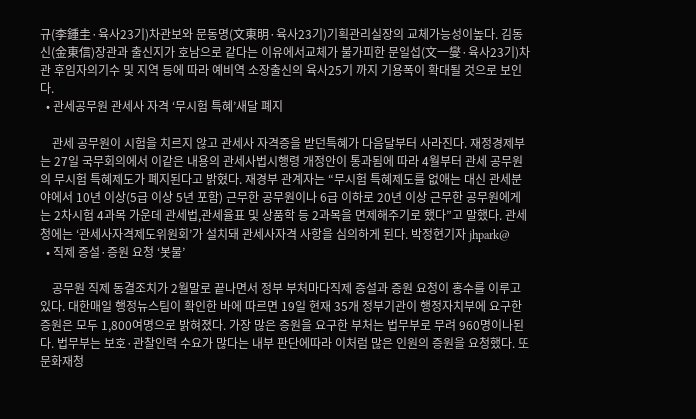규(李鍾圭·육사23기)차관보와 문동명(文東明·육사23기)기획관리실장의 교체가능성이높다. 김동신(金東信)장관과 출신지가 호남으로 같다는 이유에서교체가 불가피한 문일섭(文一燮·육사23기)차관 후임자의기수 및 지역 등에 따라 예비역 소장출신의 육사25기 까지 기용폭이 확대될 것으로 보인다.
  • 관세공무원 관세사 자격 ‘무시험 특혜’새달 폐지

    관세 공무원이 시험을 치르지 않고 관세사 자격증을 받던특혜가 다음달부터 사라진다. 재정경제부는 27일 국무회의에서 이같은 내용의 관세사법시행령 개정안이 통과됨에 따라 4월부터 관세 공무원의 무시험 특혜제도가 폐지된다고 밝혔다. 재경부 관계자는 “무시험 특혜제도를 없애는 대신 관세분야에서 10년 이상(5급 이상 5년 포함) 근무한 공무원이나 6급 이하로 20년 이상 근무한 공무원에게는 2차시험 4과목 가운데 관세법,관세율표 및 상품학 등 2과목을 면제해주기로 했다”고 말했다. 관세청에는 ‘관세사자격제도위원회’가 설치돼 관세사자격 사항을 심의하게 된다. 박정현기자 jhpark@
  • 직제 증설·증원 요청 ‘봇물’

    공무원 직제 동결조치가 2월말로 끝나면서 정부 부처마다직제 증설과 증원 요청이 홍수를 이루고 있다. 대한매일 행정뉴스팀이 확인한 바에 따르면 19일 현재 35개 정부기관이 행정자치부에 요구한 증원은 모두 1,800여명으로 밝혀졌다. 가장 많은 증원을 요구한 부처는 법무부로 무려 960명이나된다. 법무부는 보호·관찰인력 수요가 많다는 내부 판단에따라 이처럼 많은 인원의 증원을 요청했다. 또 문화재청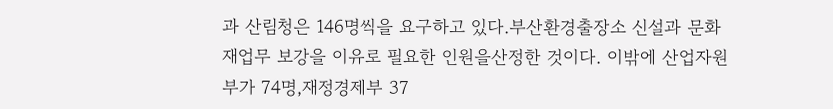과 산림청은 146명씩을 요구하고 있다.부산환경출장소 신설과 문화재업무 보강을 이유로 필요한 인원을산정한 것이다. 이밖에 산업자원부가 74명,재정경제부 37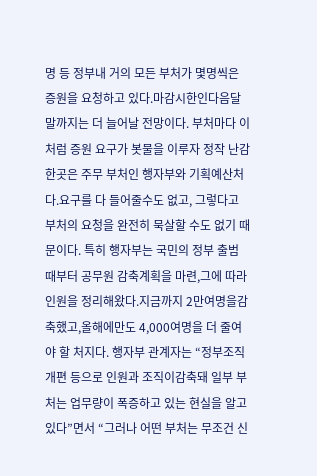명 등 정부내 거의 모든 부처가 몇명씩은 증원을 요청하고 있다.마감시한인다음달 말까지는 더 늘어날 전망이다. 부처마다 이처럼 증원 요구가 봇물을 이루자 정작 난감한곳은 주무 부처인 행자부와 기획예산처다.요구를 다 들어줄수도 없고, 그렇다고 부처의 요청을 완전히 묵살할 수도 없기 때문이다. 특히 행자부는 국민의 정부 출범 때부터 공무원 감축계획을 마련,그에 따라 인원을 정리해왔다.지금까지 2만여명을감축했고,올해에만도 4,000여명을 더 줄여야 할 처지다. 행자부 관계자는 “정부조직 개편 등으로 인원과 조직이감축돼 일부 부처는 업무량이 폭증하고 있는 현실을 알고있다”면서 “그러나 어떤 부처는 무조건 신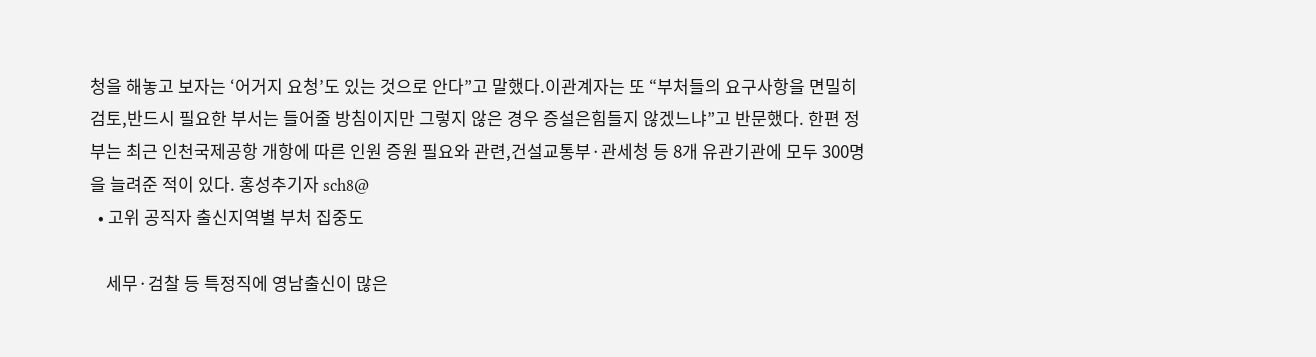청을 해놓고 보자는 ‘어거지 요청’도 있는 것으로 안다”고 말했다.이관계자는 또 “부처들의 요구사항을 면밀히 검토,반드시 필요한 부서는 들어줄 방침이지만 그렇지 않은 경우 증설은힘들지 않겠느냐”고 반문했다. 한편 정부는 최근 인천국제공항 개항에 따른 인원 증원 필요와 관련,건설교통부·관세청 등 8개 유관기관에 모두 300명을 늘려준 적이 있다. 홍성추기자 sch8@
  • 고위 공직자 출신지역별 부처 집중도

    세무·검찰 등 특정직에 영남출신이 많은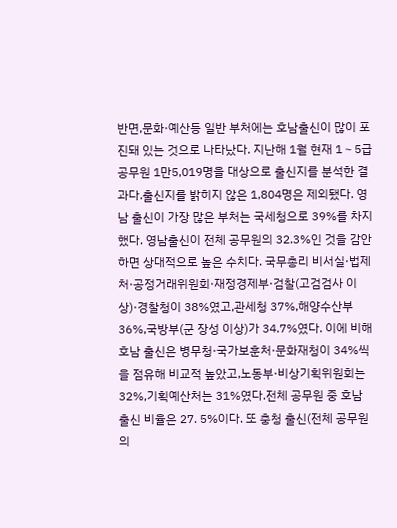반면,문화·예산등 일반 부처에는 호남출신이 많이 포진돼 있는 것으로 나타났다. 지난해 1월 현재 1∼5급 공무원 1만5,019명을 대상으로 출신지를 분석한 결과다.출신지를 밝히지 않은 1,804명은 제외됐다. 영남 출신이 가장 많은 부처는 국세청으로 39%를 차지했다. 영남출신이 전체 공무원의 32.3%인 것을 감안하면 상대적으로 높은 수치다. 국무총리 비서실·법제처·공정거래위원회·재정경제부·검찰(고검검사 이상)·경찰청이 38%였고,관세청 37%,해양수산부 36%,국방부(군 장성 이상)가 34.7%였다. 이에 비해 호남 출신은 병무청·국가보훈처·문화재청이 34%씩을 점유해 비교적 높았고,노동부·비상기획위원회는 32%,기획예산처는 31%였다.전체 공무원 중 호남 출신 비율은 27. 5%이다. 또 충청 출신(전체 공무원의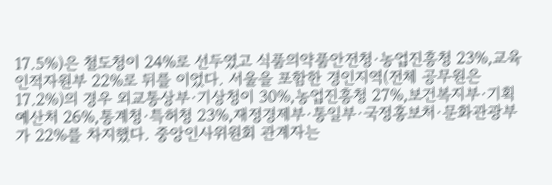17.5%)은 철도청이 24%로 선두였고 식품의약품안전청·농업진흥청 23%,교육인적자원부 22%로 뒤를 이었다. 서울을 포함한 경인지역(전체 공무원은 17.2%)의 경우 외교통상부·기상청이 30%,농업진흥청 27%,보건복지부·기획예산처 26%,통계청·특허청 23%,재정경제부·통일부·국정홍보처·문화관광부가 22%를 차지했다. 중앙인사위원회 관계자는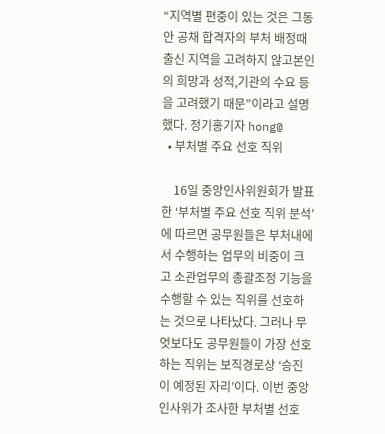“지역별 편중이 있는 것은 그동안 공채 합격자의 부처 배정때 출신 지역을 고려하지 않고본인의 희망과 성적,기관의 수요 등을 고려했기 때문”이라고 설명했다. 정기홍기자 hong@
  • 부처별 주요 선호 직위

    16일 중앙인사위원회가 발표한 ‘부처별 주요 선호 직위 분석’에 따르면 공무원들은 부처내에서 수행하는 업무의 비중이 크고 소관업무의 총괄조정 기능을 수행할 수 있는 직위를 선호하는 것으로 나타났다. 그러나 무엇보다도 공무원들이 가장 선호하는 직위는 보직경로상 ‘승진이 예정된 자리’이다. 이번 중앙인사위가 조사한 부처별 선호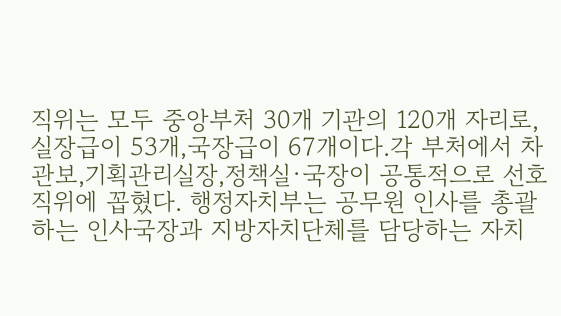직위는 모두 중앙부처 30개 기관의 120개 자리로,실장급이 53개,국장급이 67개이다.각 부처에서 차관보,기획관리실장,정책실·국장이 공통적으로 선호 직위에 꼽혔다. 행정자치부는 공무원 인사를 총괄하는 인사국장과 지방자치단체를 담당하는 자치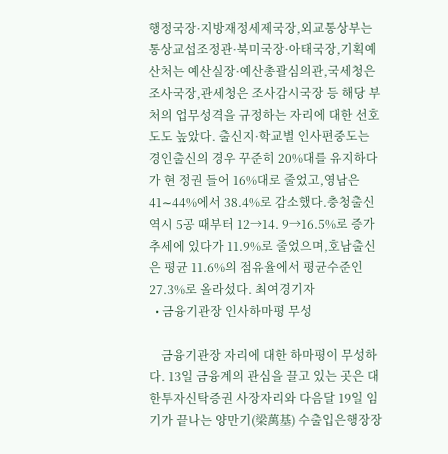행정국장·지방재정세제국장,외교통상부는 통상교섭조정관·북미국장·아태국장,기획예산처는 예산실장·예산총괄심의관,국세청은 조사국장,관세청은 조사감시국장 등 해당 부처의 업무성격을 규정하는 자리에 대한 선호도도 높았다. 출신지·학교별 인사편중도는 경인출신의 경우 꾸준히 20%대를 유지하다가 현 정권 들어 16%대로 줄었고,영남은 41∼44%에서 38.4%로 감소했다.충청출신 역시 5공 때부터 12→14. 9→16.5%로 증가추세에 있다가 11.9%로 줄었으며,호남출신은 평균 11.6%의 점유율에서 평균수준인 27.3%로 올라섰다. 최여경기자
  • 금융기관장 인사하마평 무성

    금융기관장 자리에 대한 하마평이 무성하다. 13일 금융계의 관심을 끌고 있는 곳은 대한투자신탁증권 사장자리와 다음달 19일 임기가 끝나는 양만기(梁萬基) 수출입은행장장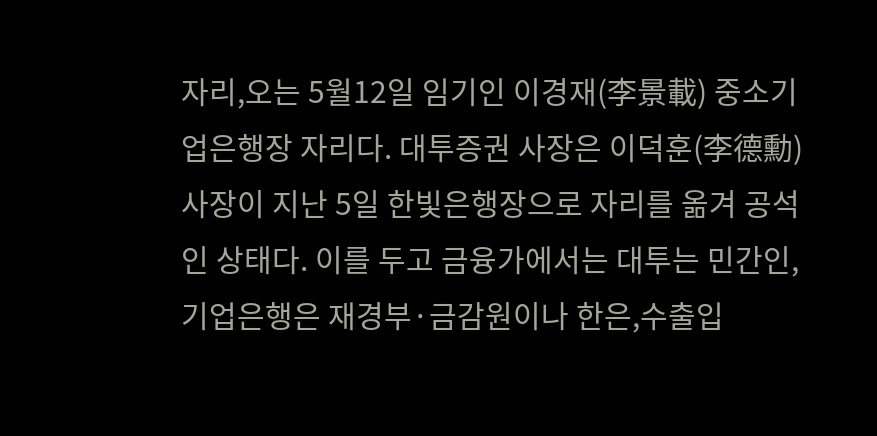자리,오는 5월12일 임기인 이경재(李景載) 중소기업은행장 자리다. 대투증권 사장은 이덕훈(李德勳) 사장이 지난 5일 한빛은행장으로 자리를 옮겨 공석인 상태다. 이를 두고 금융가에서는 대투는 민간인,기업은행은 재경부·금감원이나 한은,수출입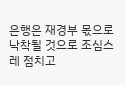은행은 재경부 몫으로 낙착될 것으로 조심스레 점치고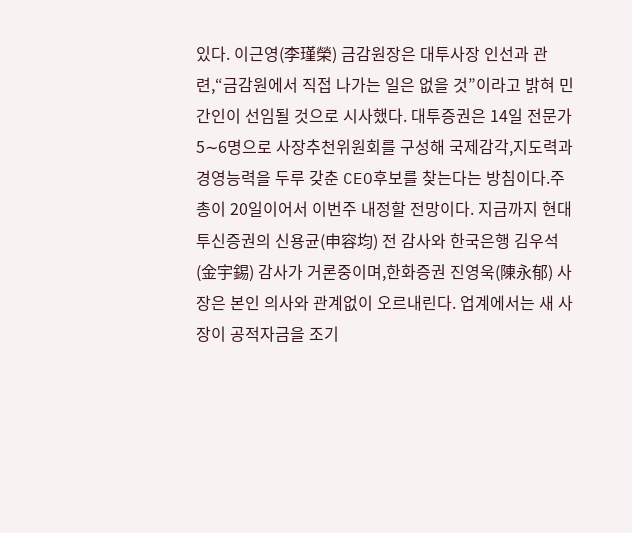있다. 이근영(李瑾榮) 금감원장은 대투사장 인선과 관련,“금감원에서 직접 나가는 일은 없을 것”이라고 밝혀 민간인이 선임될 것으로 시사했다. 대투증권은 14일 전문가 5∼6명으로 사장추천위원회를 구성해 국제감각,지도력과 경영능력을 두루 갖춘 CEO후보를 찾는다는 방침이다.주총이 20일이어서 이번주 내정할 전망이다. 지금까지 현대투신증권의 신용균(申容均) 전 감사와 한국은행 김우석(金宇錫) 감사가 거론중이며,한화증권 진영욱(陳永郁) 사장은 본인 의사와 관계없이 오르내린다. 업계에서는 새 사장이 공적자금을 조기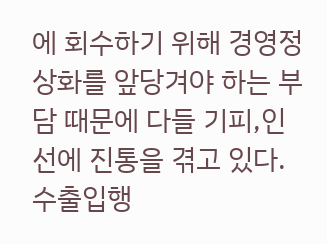에 회수하기 위해 경영정상화를 앞당겨야 하는 부담 때문에 다들 기피,인선에 진통을 겪고 있다. 수출입행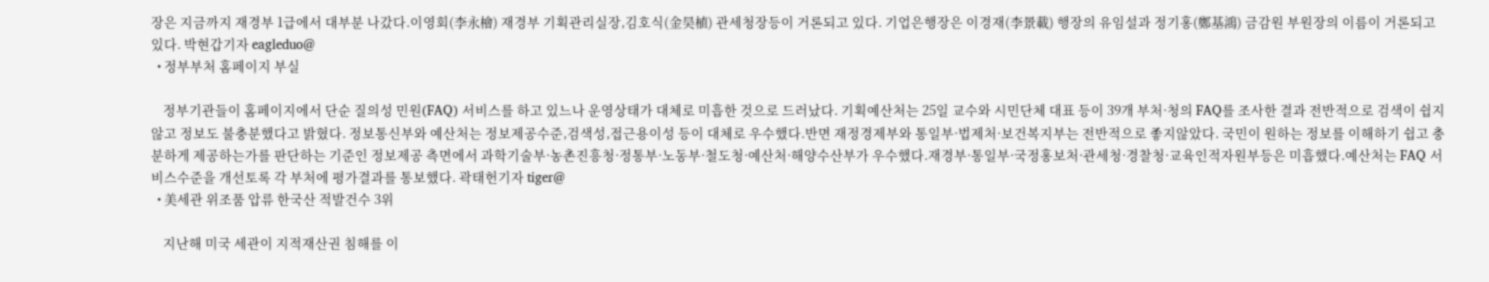장은 지금까지 재경부 1급에서 대부분 나갔다.이영회(李永檜) 재경부 기획관리실장,김호식(金昊植) 관세청장등이 거론되고 있다. 기업은행장은 이경재(李景載) 행장의 유임설과 정기홍(鄭基鴻) 금감원 부원장의 이름이 거론되고 있다. 박현갑기자 eagleduo@
  • 정부부처 홈페이지 부실

    정부기관들이 홈페이지에서 단순 질의성 민원(FAQ) 서비스를 하고 있느나 운영상태가 대체로 미흡한 것으로 드러났다. 기획예산처는 25일 교수와 시민단체 대표 등이 39개 부처·청의 FAQ를 조사한 결과 전반적으로 검색이 쉽지않고 정보도 불충분했다고 밝혔다. 정보통신부와 예산처는 정보제공수준,검색성,접근용이성 등이 대체로 우수했다.반면 재정경제부와 통일부·법제처·보건복지부는 전반적으로 좋지않았다. 국민이 원하는 정보를 이해하기 쉽고 충분하게 제공하는가를 판단하는 기준인 정보제공 측면에서 과학기술부·농촌진흥청·정통부·노동부·철도청·예산처·해양수산부가 우수했다.재경부·통일부·국정홍보처·관세청·경찰청·교육인적자원부등은 미흡했다.예산처는 FAQ 서비스수준을 개선토록 각 부처에 평가결과를 통보했다. 곽태헌기자 tiger@
  • 美세관 위조품 압류 한국산 적발건수 3위

    지난해 미국 세관이 지적재산권 침해를 이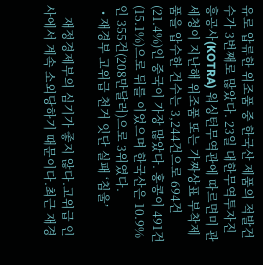유로 압류한 위조품 중 한국산 제품의 적발건수가 3번째로 많았다. 23일 대한무역투자진흥공사(KOTRA) 워싱턴무역관에 따르면미 관세청이 지난해 위조품 또는 가짜상표 부착제품을 압수한 건수는 3,244건으로 694건(21.4%)인 중국이 가장 많았다. 홍콩이 491건(15.1%)으로 뒤를 이었으며 한국산은 10.9%인 355건(208만달러)으로 3위였다.
  • 재경부 고위급 천거 잇단 실패 ‘침울’

    재정경제부의 심기가 좋지 않다.고위급 인사에서 계속 소외당하기 때문이다.최근 재경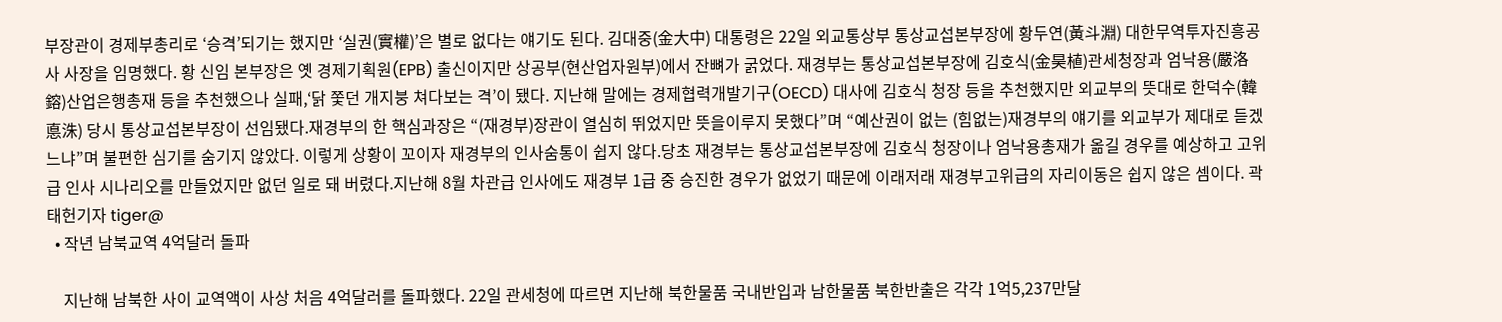부장관이 경제부총리로 ‘승격’되기는 했지만 ‘실권(實權)’은 별로 없다는 얘기도 된다. 김대중(金大中) 대통령은 22일 외교통상부 통상교섭본부장에 황두연(黃斗淵) 대한무역투자진흥공사 사장을 임명했다. 황 신임 본부장은 옛 경제기획원(EPB) 출신이지만 상공부(현산업자원부)에서 잔뼈가 굵었다. 재경부는 통상교섭본부장에 김호식(金昊植)관세청장과 엄낙용(嚴洛鎔)산업은행총재 등을 추천했으나 실패,‘닭 쫓던 개지붕 쳐다보는 격’이 됐다. 지난해 말에는 경제협력개발기구(OECD) 대사에 김호식 청장 등을 추천했지만 외교부의 뜻대로 한덕수(韓悳洙) 당시 통상교섭본부장이 선임됐다.재경부의 한 핵심과장은 “(재경부)장관이 열심히 뛰었지만 뜻을이루지 못했다”며 “예산권이 없는 (힘없는)재경부의 얘기를 외교부가 제대로 듣겠느냐”며 불편한 심기를 숨기지 않았다. 이렇게 상황이 꼬이자 재경부의 인사숨통이 쉽지 않다.당초 재경부는 통상교섭본부장에 김호식 청장이나 엄낙용총재가 옮길 경우를 예상하고 고위급 인사 시나리오를 만들었지만 없던 일로 돼 버렸다.지난해 8월 차관급 인사에도 재경부 1급 중 승진한 경우가 없었기 때문에 이래저래 재경부고위급의 자리이동은 쉽지 않은 셈이다. 곽태헌기자 tiger@
  • 작년 남북교역 4억달러 돌파

    지난해 남북한 사이 교역액이 사상 처음 4억달러를 돌파했다. 22일 관세청에 따르면 지난해 북한물품 국내반입과 남한물품 북한반출은 각각 1억5,237만달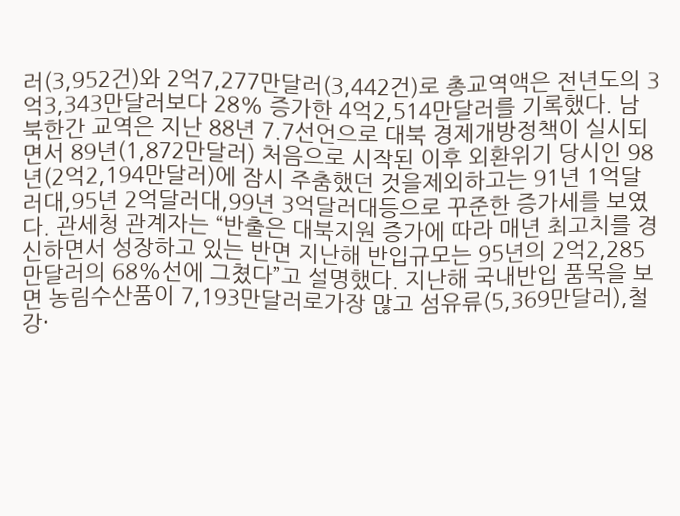러(3,952건)와 2억7,277만달러(3,442건)로 총교역액은 전년도의 3억3,343만달러보다 28% 증가한 4억2,514만달러를 기록했다. 남북한간 교역은 지난 88년 7.7선언으로 대북 경제개방정책이 실시되면서 89년(1,872만달러) 처음으로 시작된 이후 외환위기 당시인 98년(2억2,194만달러)에 잠시 주춤했던 것을제외하고는 91년 1억달러대,95년 2억달러대,99년 3억달러대등으로 꾸준한 증가세를 보였다. 관세청 관계자는 “반출은 대북지원 증가에 따라 매년 최고치를 경신하면서 성장하고 있는 반면 지난해 반입규모는 95년의 2억2,285만달러의 68%선에 그쳤다”고 설명했다. 지난해 국내반입 품목을 보면 농림수산품이 7,193만달러로가장 많고 섬유류(5,369만달러),철강·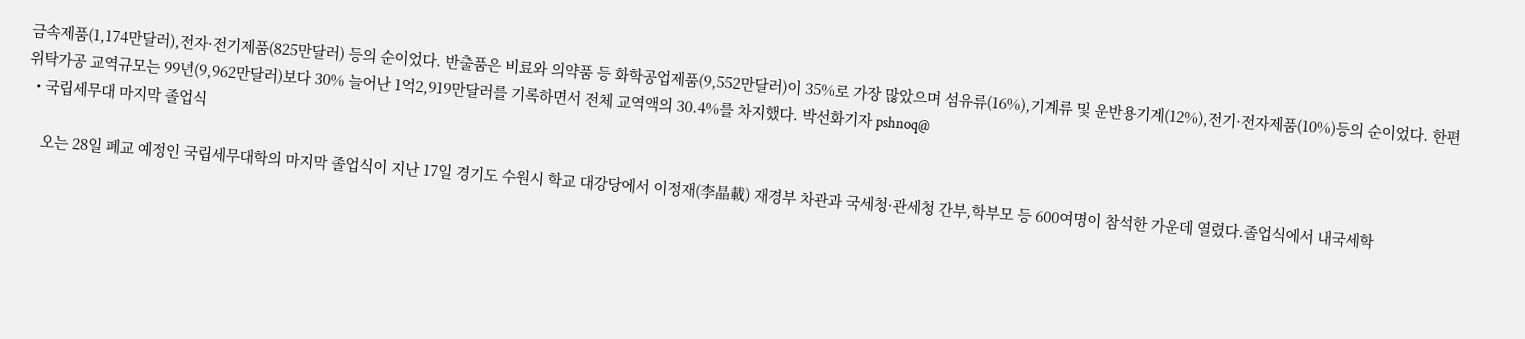금속제품(1,174만달러),전자·전기제품(825만달러) 등의 순이었다. 반출품은 비료와 의약품 등 화학공업제품(9,552만달러)이 35%로 가장 많았으며 섬유류(16%),기계류 및 운반용기계(12%),전기·전자제품(10%)등의 순이었다. 한편 위탁가공 교역규모는 99년(9,962만달러)보다 30% 늘어난 1억2,919만달러를 기록하면서 전체 교역액의 30.4%를 차지했다. 박선화기자 pshnoq@
  • 국립세무대 마지막 졸업식

    오는 28일 폐교 예정인 국립세무대학의 마지막 졸업식이 지난 17일 경기도 수원시 학교 대강당에서 이정재(李晶載) 재경부 차관과 국세청·관세청 간부,학부모 등 600여명이 참석한 가운데 열렸다.졸업식에서 내국세학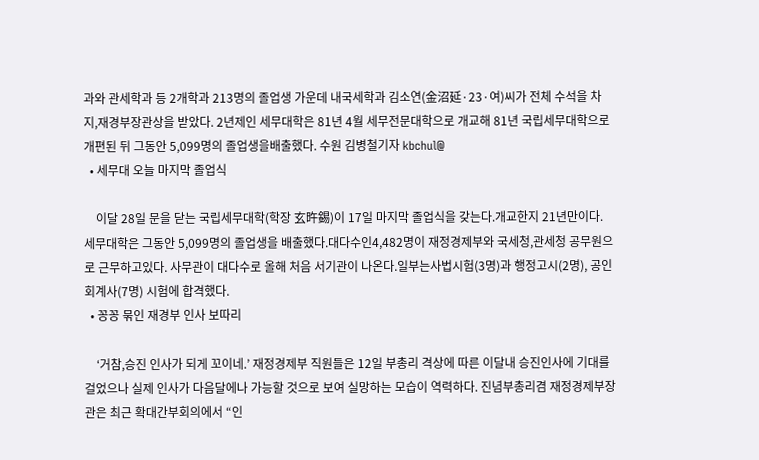과와 관세학과 등 2개학과 213명의 졸업생 가운데 내국세학과 김소연(金沼延·23·여)씨가 전체 수석을 차지,재경부장관상을 받았다. 2년제인 세무대학은 81년 4월 세무전문대학으로 개교해 81년 국립세무대학으로 개편된 뒤 그동안 5,099명의 졸업생을배출했다. 수원 김병철기자 kbchul@
  • 세무대 오늘 마지막 졸업식

    이달 28일 문을 닫는 국립세무대학(학장 玄旿錫)이 17일 마지막 졸업식을 갖는다.개교한지 21년만이다. 세무대학은 그동안 5,099명의 졸업생을 배출했다.대다수인4,482명이 재정경제부와 국세청,관세청 공무원으로 근무하고있다. 사무관이 대다수로 올해 처음 서기관이 나온다.일부는사법시험(3명)과 행정고시(2명), 공인회계사(7명) 시험에 합격했다.
  • 꽁꽁 묶인 재경부 인사 보따리

    ‘거참,승진 인사가 되게 꼬이네.’ 재정경제부 직원들은 12일 부총리 격상에 따른 이달내 승진인사에 기대를 걸었으나 실제 인사가 다음달에나 가능할 것으로 보여 실망하는 모습이 역력하다. 진념부총리겸 재정경제부장관은 최근 확대간부회의에서 “인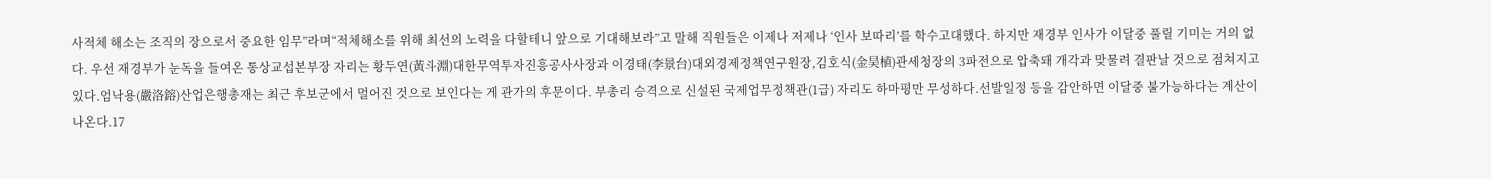사적체 해소는 조직의 장으로서 중요한 임무”라며“적체해소를 위해 최선의 노력을 다할테니 앞으로 기대해보라”고 말해 직원들은 이제나 저제나 ‘인사 보따리’를 학수고대했다. 하지만 재경부 인사가 이달중 풀릴 기미는 거의 없다. 우선 재경부가 눈독을 들여온 통상교섭본부장 자리는 황두연(黃斗淵)대한무역투자진흥공사사장과 이경태(李景台)대외경제정책연구원장,김호식(金昊植)관세청장의 3파전으로 압축돼 개각과 맞물려 결판날 것으로 점쳐지고 있다.엄낙용(嚴洛鎔)산업은행총재는 최근 후보군에서 멀어진 것으로 보인다는 게 관가의 후문이다. 부총리 승격으로 신설된 국제업무정책관(1급) 자리도 하마평만 무성하다.선발일정 등을 감안하면 이달중 불가능하다는 계산이 나온다.17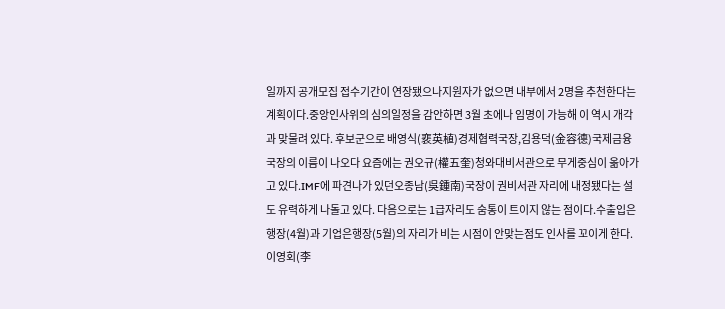일까지 공개모집 접수기간이 연장됐으나지원자가 없으면 내부에서 2명을 추천한다는 계획이다.중앙인사위의 심의일정을 감안하면 3월 초에나 임명이 가능해 이 역시 개각과 맞물려 있다. 후보군으로 배영식(裵英植)경제협력국장,김용덕(金容德)국제금융국장의 이름이 나오다 요즘에는 권오규(權五奎)청와대비서관으로 무게중심이 옮아가고 있다.IMF에 파견나가 있던오종남(吳鍾南)국장이 권비서관 자리에 내정됐다는 설도 유력하게 나돌고 있다. 다음으로는 1급자리도 숨통이 트이지 않는 점이다.수출입은행장(4월)과 기업은행장(5월)의 자리가 비는 시점이 안맞는점도 인사를 꼬이게 한다. 이영회(李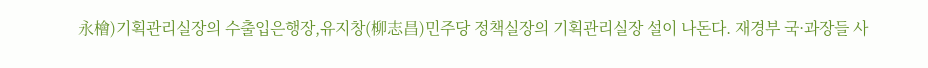永檜)기획관리실장의 수출입은행장,유지창(柳志昌)민주당 정책실장의 기획관리실장 설이 나돈다. 재경부 국·과장들 사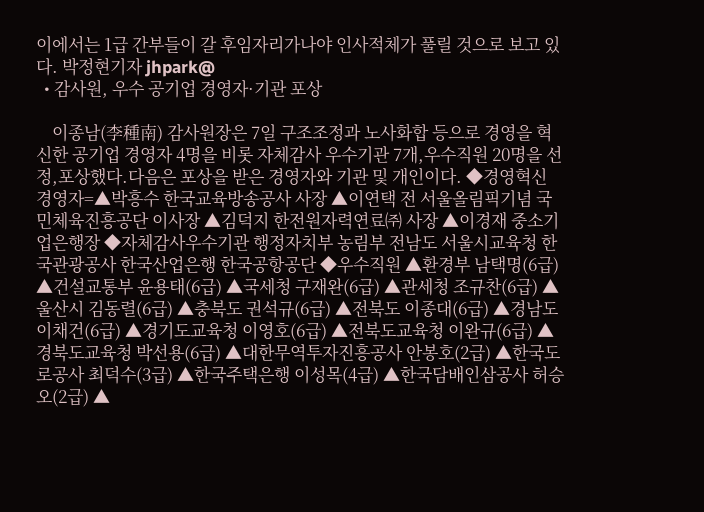이에서는 1급 간부들이 갈 후임자리가나야 인사적체가 풀릴 것으로 보고 있다. 박정현기자 jhpark@
  • 감사원, 우수 공기업 경영자·기관 포상

    이종남(李種南) 감사원장은 7일 구조조정과 노사화합 등으로 경영을 혁신한 공기업 경영자 4명을 비롯 자체감사 우수기관 7개,우수직원 20명을 선정,포상했다.다음은 포상을 받은 경영자와 기관 및 개인이다. ◆경영혁신 경영자=▲박흥수 한국교육방송공사 사장 ▲이연택 전 서울올림픽기념 국민체육진흥공단 이사장 ▲김덕지 한전원자력연료㈜ 사장 ▲이경재 중소기업은행장 ◆자체감사우수기관 행정자치부 농림부 전남도 서울시교육청 한국관광공사 한국산업은행 한국공항공단 ◆우수직원 ▲환경부 남택명(6급) ▲건설교통부 윤용태(6급) ▲국세청 구재완(6급) ▲관세청 조규찬(6급) ▲울산시 김동렬(6급) ▲충북도 권석규(6급) ▲전북도 이종대(6급) ▲경남도 이채건(6급) ▲경기도교육청 이영호(6급) ▲전북도교육청 이완규(6급) ▲경북도교육청 박선용(6급) ▲대한무역투자진흥공사 안봉호(2급) ▲한국도로공사 최덕수(3급) ▲한국주택은행 이성목(4급) ▲한국담배인삼공사 허승오(2급) ▲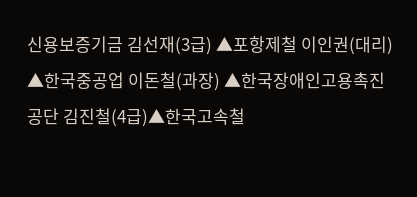신용보증기금 김선재(3급) ▲포항제철 이인권(대리) ▲한국중공업 이돈철(과장) ▲한국장애인고용촉진공단 김진철(4급)▲한국고속철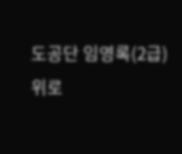도공단 임영록(2급)
위로